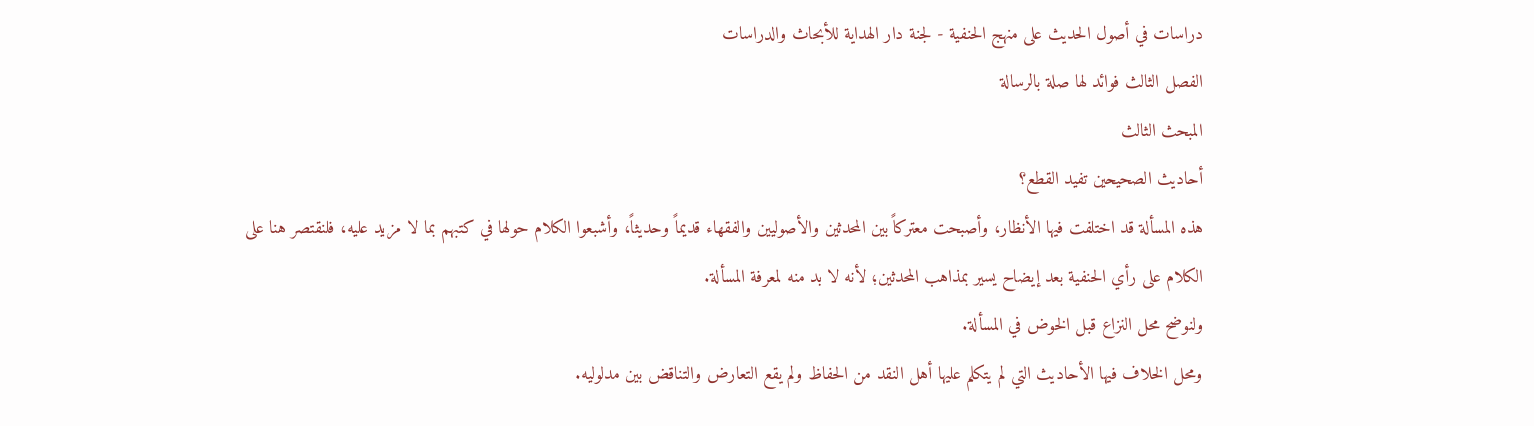دراسات في أصول الحديث على منهج الحنفية - لجنة دار الهداية للأبحاث والدراسات
الفصل الثالث فوائد لها صلة بالرسالة
المبحث الثالث
أحاديث الصحيحين تفيد القطع؟
هذه المسألة قد اختلفت فيها الأنظار، وأصبحت معتركاً بين المحدثين والأصوليين والفقهاء قديماً وحديثاً، وأشبعوا الكلام حولها في كتبهم بما لا مزيد عليه، فلنقتصر هنا على الكلام على رأي الحنفية بعد إيضاح يسير بمذاهب المحدثين؛ لأنه لا بد منه لمعرفة المسألة.
ولنوضح محل النزاع قبل الخوض في المسألة.
ومحل الخلاف فيها الأحاديث التي لم يتكلم عليها أهل النقد من الحفاظ ولم يقع التعارض والتناقض بين مدلوليه.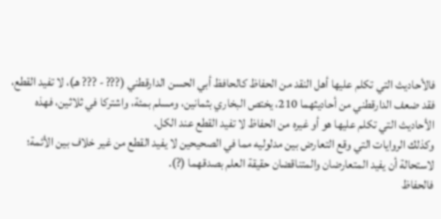فالأحاديث التي تكلم عليها أهل النقد من الحفاظ كالحافظ أبي الحسن الدارقطني (??? - ??? هـ)، لا تفيد القطع، فقد ضعف الدارقطني من أحاديثهما 210، يختص البخاري بثمانين، ومسلم بمئة، واشتركا في ثلاثين، فهذه الأحاديث التي تكلم عليها هو أو غيره من الحفاظ لا تفيد القطع عند الكل.
وكذلك الروايات التي وقع التعارض بين مدلوليه مما في الصحيحين لا يفيد القطع من غير خلاف بين الأئمة؛ لاستحالة أن يفيد المتعارضان والمتناقضان حقيقة العلم بصدقهما (?).
فالحفاظ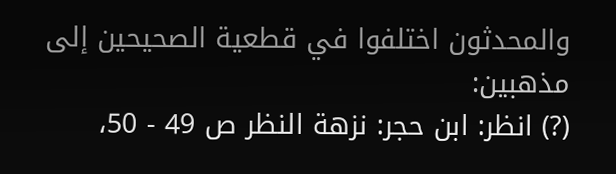والمحدثون اختلفوا في قطعية الصحيحين إلى مذهبين:
(?) انظر: ابن حجر: نزهة النظر ص 49 - 50،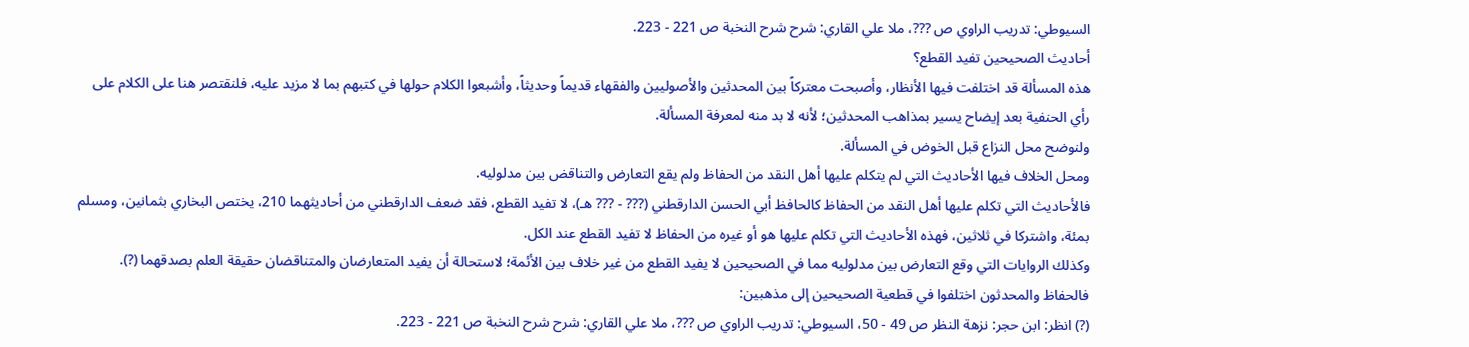السيوطي: تدريب الراوي ص ???، ملا علي القاري: شرح شرح النخبة ص 221 - 223.
أحاديث الصحيحين تفيد القطع؟
هذه المسألة قد اختلفت فيها الأنظار، وأصبحت معتركاً بين المحدثين والأصوليين والفقهاء قديماً وحديثاً، وأشبعوا الكلام حولها في كتبهم بما لا مزيد عليه، فلنقتصر هنا على الكلام على رأي الحنفية بعد إيضاح يسير بمذاهب المحدثين؛ لأنه لا بد منه لمعرفة المسألة.
ولنوضح محل النزاع قبل الخوض في المسألة.
ومحل الخلاف فيها الأحاديث التي لم يتكلم عليها أهل النقد من الحفاظ ولم يقع التعارض والتناقض بين مدلوليه.
فالأحاديث التي تكلم عليها أهل النقد من الحفاظ كالحافظ أبي الحسن الدارقطني (??? - ??? هـ)، لا تفيد القطع، فقد ضعف الدارقطني من أحاديثهما 210، يختص البخاري بثمانين، ومسلم بمئة، واشتركا في ثلاثين، فهذه الأحاديث التي تكلم عليها هو أو غيره من الحفاظ لا تفيد القطع عند الكل.
وكذلك الروايات التي وقع التعارض بين مدلوليه مما في الصحيحين لا يفيد القطع من غير خلاف بين الأئمة؛ لاستحالة أن يفيد المتعارضان والمتناقضان حقيقة العلم بصدقهما (?).
فالحفاظ والمحدثون اختلفوا في قطعية الصحيحين إلى مذهبين:
(?) انظر: ابن حجر: نزهة النظر ص 49 - 50، السيوطي: تدريب الراوي ص ???، ملا علي القاري: شرح شرح النخبة ص 221 - 223.